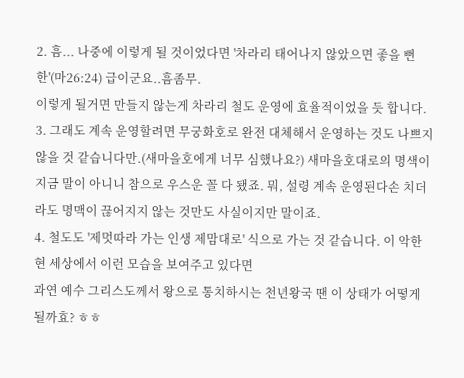2. 흠... 나중에 이렇게 될 것이었다면 '차라리 태어나지 않았으면 좋을 뻔 한'(마26:24) 급이군요..흠좀무.
이렇게 될거면 만들지 않는게 차라리 철도 운영에 효율적이었을 듯 합니다.
3. 그래도 계속 운영할려면 무궁화호로 완전 대체해서 운영하는 것도 나쁘지 않을 것 같습니다만.(새마을호에게 너무 심했나요?) 새마을호대로의 명색이 지금 말이 아니니 참으로 우스운 꼴 다 됐죠. 뭐, 설령 계속 운영된다손 치더라도 명맥이 끊어지지 않는 것만도 사실이지만 말이죠.
4. 철도도 '제멋따라 가는 인생 제맘대로' 식으로 가는 것 같습니다. 이 악한 현 세상에서 이런 모습을 보여주고 있다면
과연 예수 그리스도께서 왕으로 통치하시는 천년왕국 땐 이 상태가 어떻게 될까효? ㅎㅎ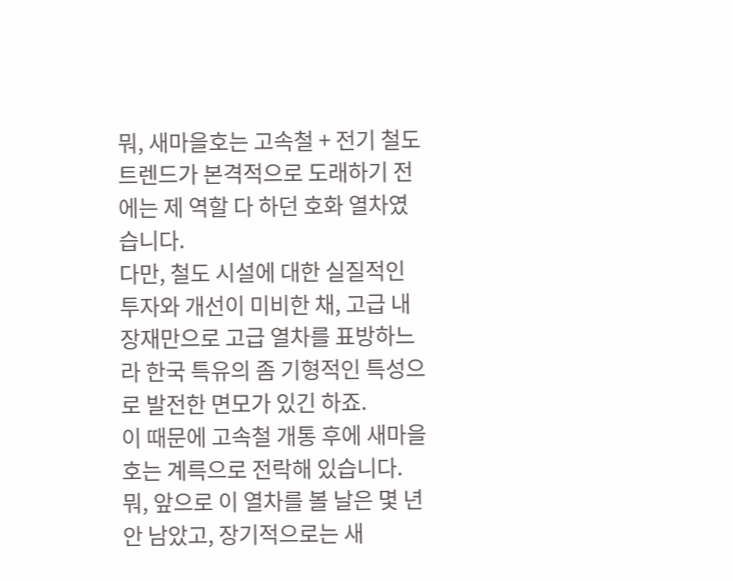뭐, 새마을호는 고속철 + 전기 철도 트렌드가 본격적으로 도래하기 전에는 제 역할 다 하던 호화 열차였습니다.
다만, 철도 시설에 대한 실질적인 투자와 개선이 미비한 채, 고급 내장재만으로 고급 열차를 표방하느라 한국 특유의 좀 기형적인 특성으로 발전한 면모가 있긴 하죠.
이 때문에 고속철 개통 후에 새마을호는 계륵으로 전락해 있습니다. 뭐, 앞으로 이 열차를 볼 날은 몇 년 안 남았고, 장기적으로는 새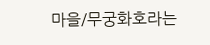마을/무궁화호라는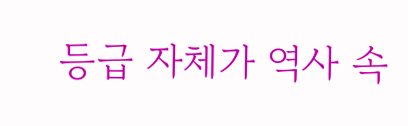등급 자체가 역사 속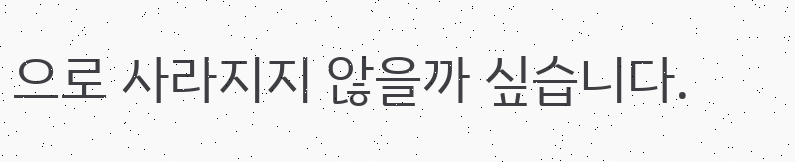으로 사라지지 않을까 싶습니다.